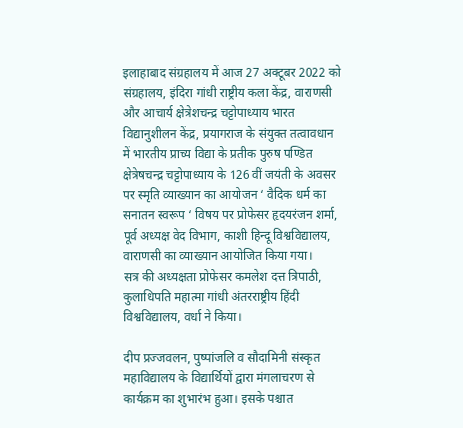इलाहाबाद संग्रहालय में आज 27 अक्टूबर 2022 को संग्रहालय, इंदिरा गांधी राष्ट्रीय कला केंद्र, वाराणसी और आचार्य क्षेत्रेशचन्द्र चट्टोपाध्याय भारत विद्यानुशीलन केंद्र, प्रयागराज के संयुक्त तत्वावधान में भारतीय प्राच्य विद्या के प्रतीक पुरुष पण्डित क्षेत्रेषचन्द्र चट्टोपाध्याय के 126 वीं जयंती के अवसर पर स्मृति व्याख्यान का आयोजन ‘ वैदिक धर्म का सनातन स्वरूप ‘ विषय पर प्रोफेसर हृदयरंजन शर्मा, पूर्व अध्यक्ष वेद विभाग, काशी हिन्दू विश्वविद्यालय, वाराणसी का व्याख्यान आयोजित किया गया।
सत्र की अध्यक्षता प्रोफेसर कमलेश दत्त त्रिपाठी, कुलाधिपति महात्मा गांधी अंतरराष्ट्रीय हिंदी विश्वविद्यालय, वर्धा ने किया।

दीप प्रज्जवलन, पुष्पांजलि व सौदामिनी संस्कृत महाविद्यालय के विद्यार्थियों द्वारा मंगलाचरण से कार्यक्रम का शुभारंभ हुआ। इसके पश्चात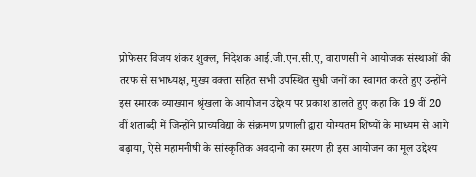प्रोफेसर विजय शंकर शुक्ल, निदेशक आई.जी.एन.सी.ए, वाराणसी ने आयोजक संस्थाओं की तरफ से सभाध्यक्ष, मुख्य वक्ता सहित सभी उपस्थित सुधी जनों का स्वागत करते हुए उन्होंने इस स्मारक व्याख्यान श्रृंखला के आयोजन उद्देश्य पर प्रकाश डालते हुए कहा कि 19 वीं 20 वीं शताब्दी में जिन्होंने प्राच्यविद्या के संक्रमण प्रणाली द्वारा योग्यतम शिष्यों के माध्यम से आगे बढ़ाया, ऐसे महामनीषी के सांस्कृतिक अवदानो का स्मरण ही इस आयोजन का मूल उद्देश्य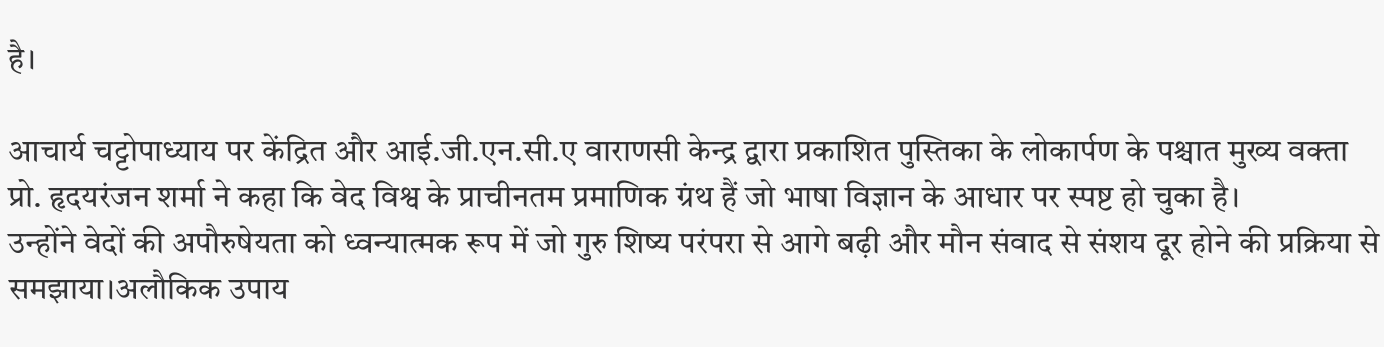है।

आचार्य चट्टोपाध्याय पर केंद्रित और आई.जी.एन.सी.ए वाराणसी केन्द्र द्वारा प्रकाशित पुस्तिका के लोकार्पण के पश्चात मुख्य वक्ता प्रो. हृदयरंजन शर्मा ने कहा कि वेद विश्व के प्राचीनतम प्रमाणिक ग्रंथ हैं जो भाषा विज्ञान के आधार पर स्पष्ट हो चुका है।
उन्होंने वेदों की अपौरुषेयता को ध्वन्यात्मक रूप में जो गुरु शिष्य परंपरा से आगे बढ़ी और मौन संवाद से संशय दूर होने की प्रक्रिया से समझाया।अलौकिक उपाय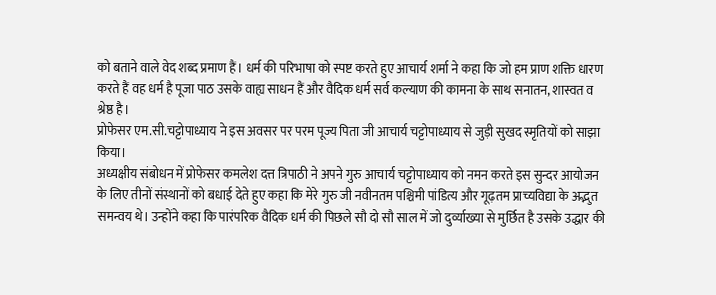को बताने वाले वेद शब्द प्रमाण हैं। धर्म की परिभाषा को स्पष्ट करते हुए आचार्य शर्मा ने कहा कि जो हम प्राण शक्ति धारण करते हैं वह धर्म है पूजा पाठ उसके वाह्य साधन हैं और वैदिक धर्म सर्व कल्याण की कामना के साथ सनातन, शास्वत व श्रेष्ठ है।
प्रोफेसर एम.सी.चट्टोपाध्याय ने इस अवसर पर परम पूज्य पिता जी आचार्य चट्टोपाध्याय से जुड़ी सुखद स्मृतियों को साझा किया।
अध्यक्षीय संबोधन में प्रोफेसर कमलेश दत्त त्रिपाठी ने अपने गुरु आचार्य चट्टोपाध्याय को नमन करते इस सुन्दर आयोजन के लिए तीनों संस्थानों को बधाई देते हुए कहा कि मेरे गुरु जी नवीनतम पश्चिमी पांडित्य और गूढ़तम प्राच्यविद्या के अद्भुत समन्वय थे। उन्होंने कहा कि पारंपरिक वैदिक धर्म की पिछले सौ दो सौ साल में जो दुर्व्याख्या से मुर्छित है उसके उद्धार की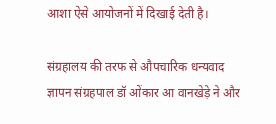आशा ऐसे आयोजनों में दिखाई देती है।

संग्रहालय की तरफ से औपचारिक धन्यवाद ज्ञापन संग्रहपाल डॉ ओंकार आ वानखेड़े ने और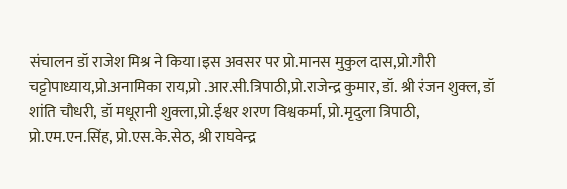संचालन डॉ राजेश मिश्र ने किया।इस अवसर पर प्रो.मानस मुकुल दास,प्रो.गौरी चट्टोपाध्याय,प्रो.अनामिका राय,प्रो .आर.सी.त्रिपाठी,प्रो.राजेन्द्र कुमार, डॉ. श्री रंजन शुक्ल, डॉ शांति चौधरी, डॉ मधूरानी शुक्ला,प्रो.ईश्वर शरण विश्वकर्मा, प्रो.मृदुला त्रिपाठी, प्रो.एम.एन.सिंह, प्रो.एस.के.सेठ, श्री राघवेन्द्र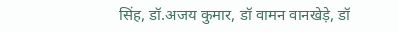सिंह, डॉ.अजय कुमार, डॉ वामन वानखेड़े, डॉ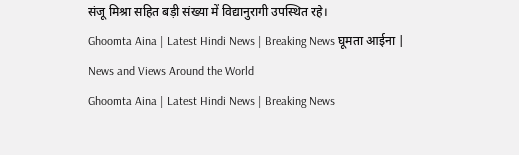संजू मिश्रा सहित बड़ी संख्या में विद्यानुरागी उपस्थित रहे।
Ghoomta Aina | Latest Hindi News | Breaking News घूमता आईना | News and Views Around the World
Ghoomta Aina | Latest Hindi News | Breaking News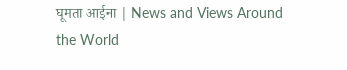घूमता आईना | News and Views Around the World